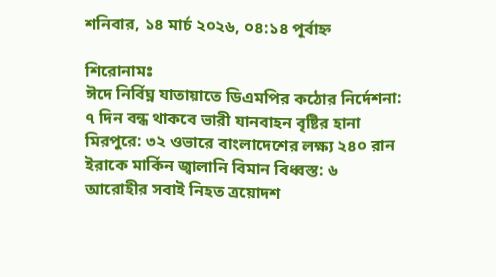শনিবার, ১৪ মার্চ ২০২৬, ০৪:১৪ পূর্বাহ্ন

শিরোনামঃ
ঈদে নির্বিঘ্ন যাতায়াতে ডিএমপির কঠোর নির্দেশনা: ৭ দিন বন্ধ থাকবে ভারী যানবাহন বৃষ্টির হানা মিরপুরে: ৩২ ওভারে বাংলাদেশের লক্ষ্য ২৪০ রান ইরাকে মার্কিন জ্বালানি বিমান বিধ্বস্ত: ৬ আরোহীর সবাই নিহত ত্রয়োদশ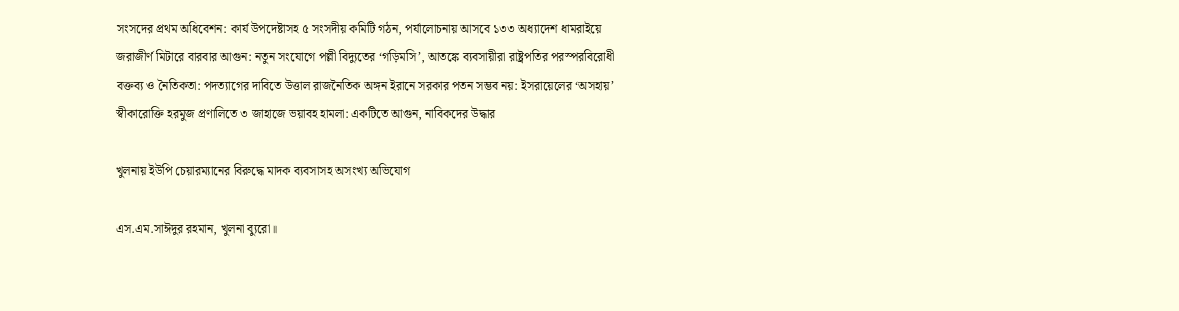সংসদের প্রথম অধিবেশন: কার্য উপদেষ্টাসহ ৫ সংসদীয় কমিটি গঠন, পর্যালোচনায় আসবে ১৩৩ অধ্যাদেশ ধামরাইয়ে জরাজীর্ণ মিটারে বারবার আগুন: নতুন সংযোগে পল্লী বিদ্যুতের ‘গড়িমসি’, আতঙ্কে ব্যবসায়ীরা রাষ্ট্রপতির পরস্পরবিরোধী বক্তব্য ও নৈতিকতা: পদত্যাগের দাবিতে উত্তাল রাজনৈতিক অঙ্গন ইরানে সরকার পতন সম্ভব নয়: ইসরায়েলের ‘অসহায়’ স্বীকারোক্তি হরমুজ প্রণালিতে ৩ জাহাজে ভয়াবহ হামলা: একটিতে আগুন, নাবিকদের উদ্ধার

খুলনায় ইউপি চেয়ারম্যানের বিরুদ্ধে মাদক ব্যবসাসহ অসংখ্য অভিযোগ

এস.এম.সাঈদুর রহমান, খুলনা ব্যুরো॥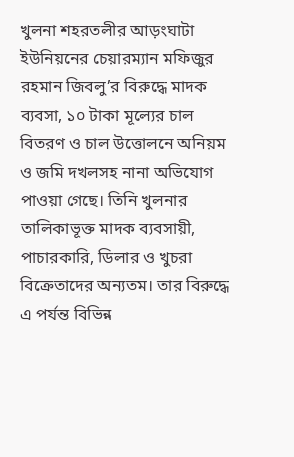খুলনা শহরতলীর আড়ংঘাটা ইউনিয়নের চেয়ারম্যান মফিজুর রহমান জিবলু’র বিরুদ্ধে মাদক ব্যবসা, ১০ টাকা মূল্যের চাল বিতরণ ও চাল উত্তোলনে অনিয়ম ও জমি দখলসহ নানা অভিযোগ পাওয়া গেছে। তিনি খুলনার তালিকাভূক্ত মাদক ব্যবসায়ী, পাচারকারি, ডিলার ও খুচরা বিক্রেতাদের অন্যতম। তার বিরুদ্ধে এ পর্যন্ত বিভিন্ন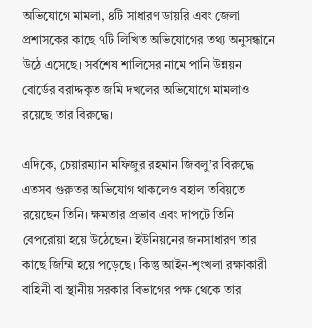অভিযোগে মামলা, ৪টি সাধারণ ডায়রি এবং জেলা প্রশাসকের কাছে ৭টি লিখিত অভিযোগের তথ্য অনুসন্ধানে উঠে এসেছে। সর্বশেষ শালিসের নামে পানি উন্নয়ন বোর্ডের বরাদ্দকৃত জমি দখলের অভিযোগে মামলাও রয়েছে তার বিরুদ্ধে।

এদিকে, চেয়ারম্যান মফিজুর রহমান জিবলু’র বিরুদ্ধে এতসব গুরুতর অভিযোগ থাকলেও বহাল তবিয়তে রয়েছেন তিনি। ক্ষমতার প্রভাব এবং দাপটে তিনি বেপরোয়া হয়ে উঠেছেন। ইউনিয়নের জনসাধারণ তার কাছে জিম্মি হয়ে পড়েছে। কিন্তু আইন-শৃংখলা রক্ষাকারী বাহিনী বা স্থানীয় সরকার বিভাগের পক্ষ থেকে তার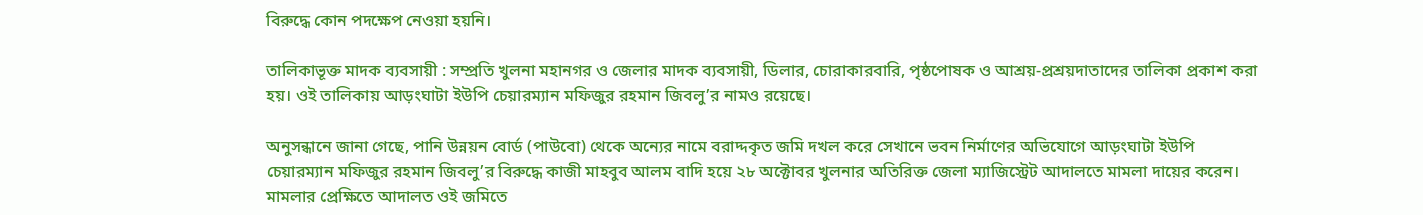বিরুদ্ধে কোন পদক্ষেপ নেওয়া হয়নি।

তালিকাভূক্ত মাদক ব্যবসায়ী : সম্প্রতি খুলনা মহানগর ও জেলার মাদক ব্যবসায়ী, ডিলার, চোরাকারবারি, পৃষ্ঠপোষক ও আশ্রয়-প্রশ্রয়দাতাদের তালিকা প্রকাশ করা হয়। ওই তালিকায় আড়ংঘাটা ইউপি চেয়ারম্যান মফিজুর রহমান জিবলু’র নামও রয়েছে।

অনুসন্ধানে জানা গেছে, পানি উন্নয়ন বোর্ড (পাউবো) থেকে অন্যের নামে বরাদ্দকৃত জমি দখল করে সেখানে ভবন নির্মাণের অভিযোগে আড়ংঘাটা ইউপি চেয়ারম্যান মফিজুর রহমান জিবলু’র বিরুদ্ধে কাজী মাহবুব আলম বাদি হয়ে ২৮ অক্টোবর খুলনার অতিরিক্ত জেলা ম্যাজিস্ট্রেট আদালতে মামলা দায়ের করেন। মামলার প্রেক্ষিতে আদালত ওই জমিতে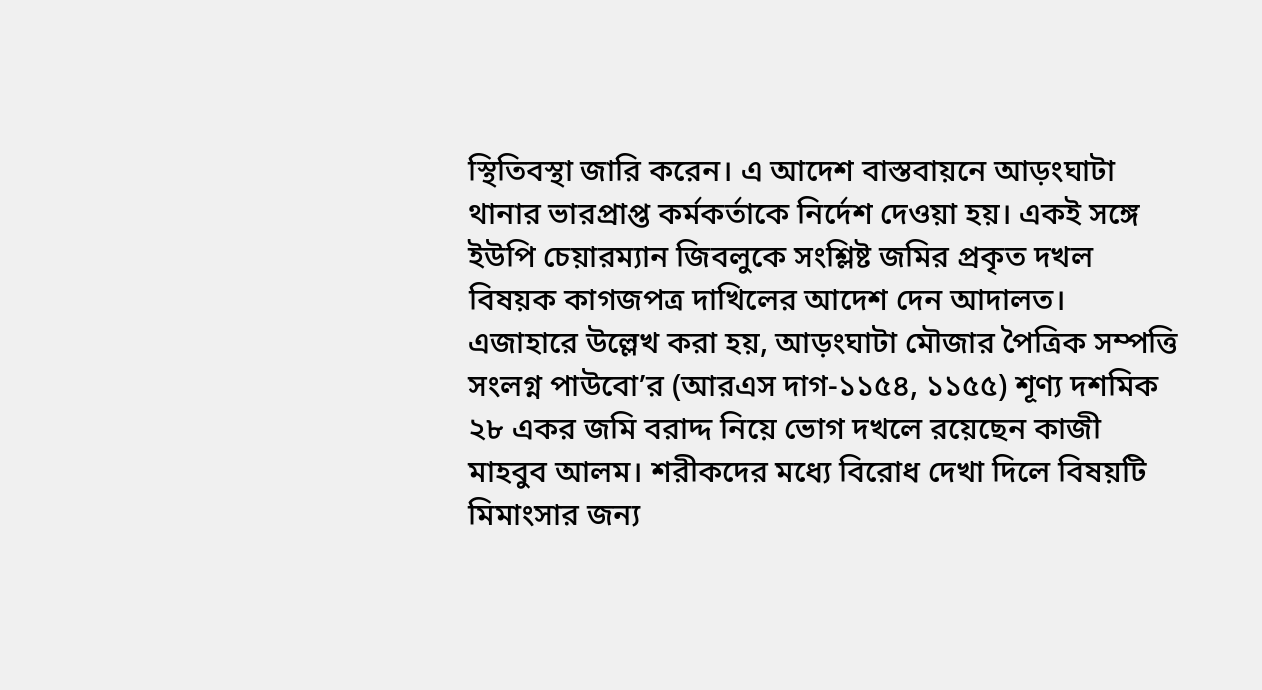স্থিতিবস্থা জারি করেন। এ আদেশ বাস্তবায়নে আড়ংঘাটা থানার ভারপ্রাপ্ত কর্মকর্তাকে নির্দেশ দেওয়া হয়। একই সঙ্গে ইউপি চেয়ারম্যান জিবলুকে সংশ্লিষ্ট জমির প্রকৃত দখল বিষয়ক কাগজপত্র দাখিলের আদেশ দেন আদালত। এজাহারে উল্লেখ করা হয়, আড়ংঘাটা মৌজার পৈত্রিক সম্পত্তি সংলগ্ন পাউবো’র (আরএস দাগ-১১৫৪, ১১৫৫) শূণ্য দশমিক ২৮ একর জমি বরাদ্দ নিয়ে ভোগ দখলে রয়েছেন কাজী মাহবুব আলম। শরীকদের মধ্যে বিরোধ দেখা দিলে বিষয়টি মিমাংসার জন্য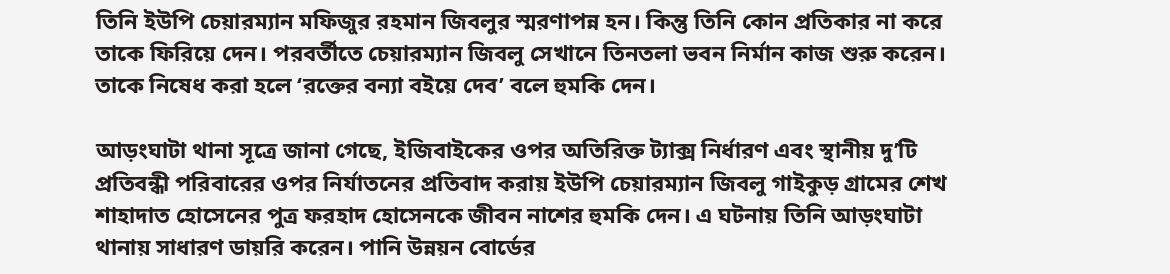তিনি ইউপি চেয়ারম্যান মফিজুর রহমান জিবলুর স্মরণাপন্ন হন। কিন্তু তিনি কোন প্রতিকার না করে তাকে ফিরিয়ে দেন। পরবর্তীতে চেয়ারম্যান জিবলু সেখানে তিনতলা ভবন নির্মান কাজ শুরু করেন। তাকে নিষেধ করা হলে ‘রক্তের বন্যা বইয়ে দেব’ বলে হুমকি দেন।

আড়ংঘাটা থানা সূত্রে জানা গেছে, ইজিবাইকের ওপর অতিরিক্ত ট্যাক্স নির্ধারণ এবং স্থানীয় দু’টি প্রতিবন্ধী পরিবারের ওপর নির্যাতনের প্রতিবাদ করায় ইউপি চেয়ারম্যান জিবলু গাইকুড় গ্রামের শেখ শাহাদাত হোসেনের পুত্র ফরহাদ হোসেনকে জীবন নাশের হুমকি দেন। এ ঘটনায় তিনি আড়ংঘাটা থানায় সাধারণ ডায়রি করেন। পানি উন্নয়ন বোর্ডের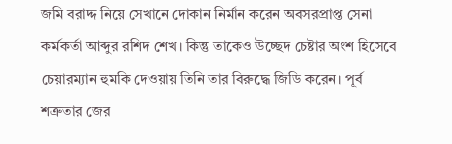জমি বরাদ্দ নিয়ে সেখানে দোকান নির্মান করেন অবসরপ্রাপ্ত সেনা কর্মকর্তা আব্দুর রশিদ শেখ। কিন্তু তাকেও উচ্ছেদ চেষ্টার অংশ হিসেবে চেয়ারম্যান হুমকি দেওয়ায় তিনি তার বিরুদ্ধে জিডি করেন। পূর্ব শত্রুতার জের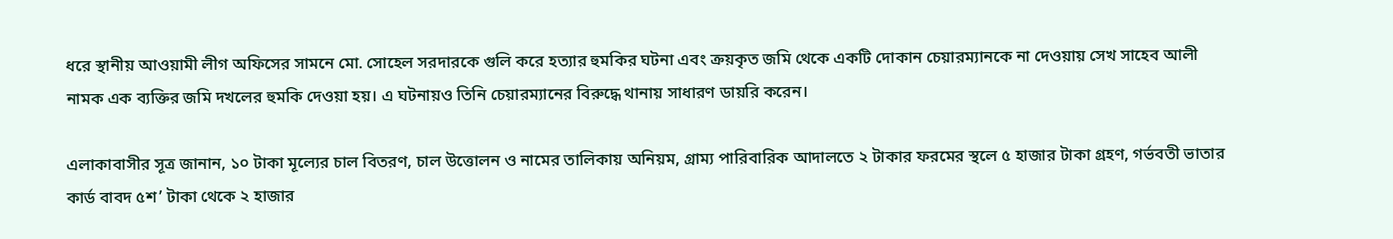ধরে স্থানীয় আওয়ামী লীগ অফিসের সামনে মো. সোহেল সরদারকে গুলি করে হত্যার হুমকির ঘটনা এবং ক্রয়কৃত জমি থেকে একটি দোকান চেয়ারম্যানকে না দেওয়ায় সেখ সাহেব আলী নামক এক ব্যক্তির জমি দখলের হুমকি দেওয়া হয়। এ ঘটনায়ও তিনি চেয়ারম্যানের বিরুদ্ধে থানায় সাধারণ ডায়রি করেন।

এলাকাবাসীর সূত্র জানান, ১০ টাকা মূল্যের চাল বিতরণ, চাল উত্তোলন ও নামের তালিকায় অনিয়ম, গ্রাম্য পারিবারিক আদালতে ২ টাকার ফরমের স্থলে ৫ হাজার টাকা গ্রহণ, গর্ভবতী ভাতার কার্ড বাবদ ৫শ’ টাকা থেকে ২ হাজার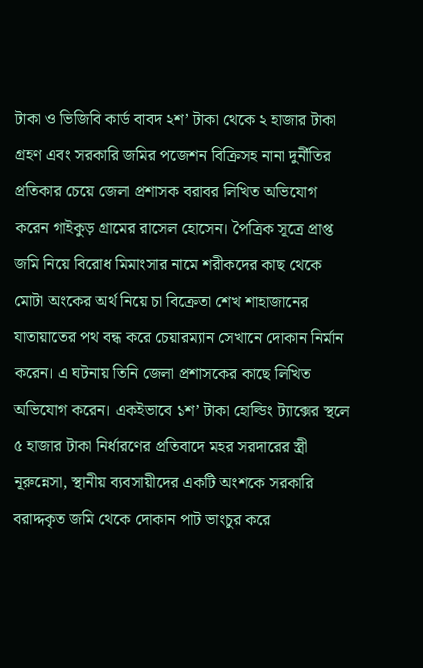টাকা ও ভিজিবি কার্ড বাবদ ২শ’ টাকা থেকে ২ হাজার টাকা গ্রহণ এবং সরকারি জমির পজেশন বিক্রিসহ নানা দুর্নীতির প্রতিকার চেয়ে জেলা প্রশাসক বরাবর লিখিত অভিযোগ করেন গাইকুড় গ্রামের রাসেল হোসেন। পৈত্রিক সূত্রে প্রাপ্ত জমি নিয়ে বিরোধ মিমাংসার নামে শরীকদের কাছ থেকে মোটা অংকের অর্থ নিয়ে চা বিক্রেতা শেখ শাহাজানের যাতায়াতের পথ বন্ধ করে চেয়ারম্যান সেখানে দোকান নির্মান করেন। এ ঘটনায় তিনি জেলা প্রশাসকের কাছে লিখিত অভিযোগ করেন। একইভাবে ১শ’ টাকা হোল্ডিং ট্যাক্সের স্থলে ৫ হাজার টাকা নির্ধারণের প্রতিবাদে মহর সরদারের স্ত্রী নূরুন্নেসা, স্থানীয় ব্যবসায়ীদের একটি অংশকে সরকারি বরাদ্দকৃত জমি থেকে দোকান পাট ভাংচুর করে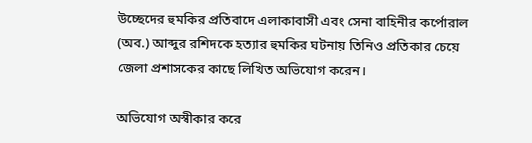উচ্ছেদের হুমকির প্রতিবাদে এলাকাবাসী এবং সেনা বাহিনীর কর্পোরাল (অব.) আব্দুর রশিদকে হত্যার হুমকির ঘটনায় তিনিও প্রতিকার চেয়ে জেলা প্রশাসকের কাছে লিখিত অভিযোগ করেন।

অভিযোগ অস্বীকার করে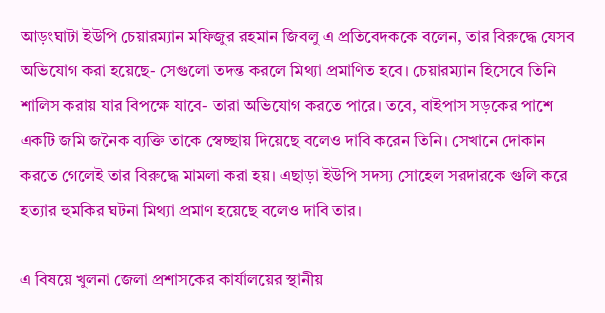আড়ংঘাটা ইউপি চেয়ারম্যান মফিজুর রহমান জিবলু এ প্রতিবেদককে বলেন, তার বিরুদ্ধে যেসব অভিযোগ করা হয়েছে- সেগুলো তদন্ত করলে মিথ্যা প্রমাণিত হবে। চেয়ারম্যান হিসেবে তিনি শালিস করায় যার বিপক্ষে যাবে- তারা অভিযোগ করতে পারে। তবে, বাইপাস সড়কের পাশে একটি জমি জনৈক ব্যক্তি তাকে স্বেচ্ছায় দিয়েছে বলেও দাবি করেন তিনি। সেখানে দোকান করতে গেলেই তার বিরুদ্ধে মামলা করা হয়। এছাড়া ইউপি সদস্য সোহেল সরদারকে গুলি করে হত্যার হুমকির ঘটনা মিথ্যা প্রমাণ হয়েছে বলেও দাবি তার।

এ বিষয়ে খুলনা জেলা প্রশাসকের কার্যালয়ের স্থানীয়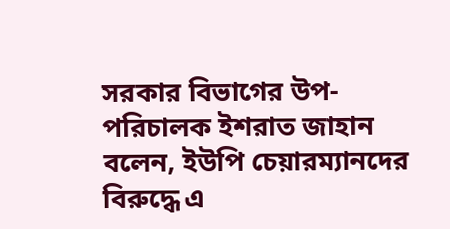সরকার বিভাগের উপ-পরিচালক ইশরাত জাহান বলেন, ইউপি চেয়ারম্যানদের বিরুদ্ধে এ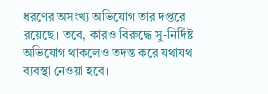ধরণের অসংখ্য অভিযোগ তার দপ্তরে রয়েছে। তবে, কারও বিরুদ্ধে সু-নির্দিষ্ট অভিযোগ থাকলেও তদন্ত করে যথাযথ ব্যবস্থা নেওয়া হবে।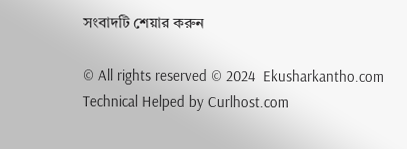সংবাদটি শেয়ার করুন

© All rights reserved © 2024  Ekusharkantho.com
Technical Helped by Curlhost.com